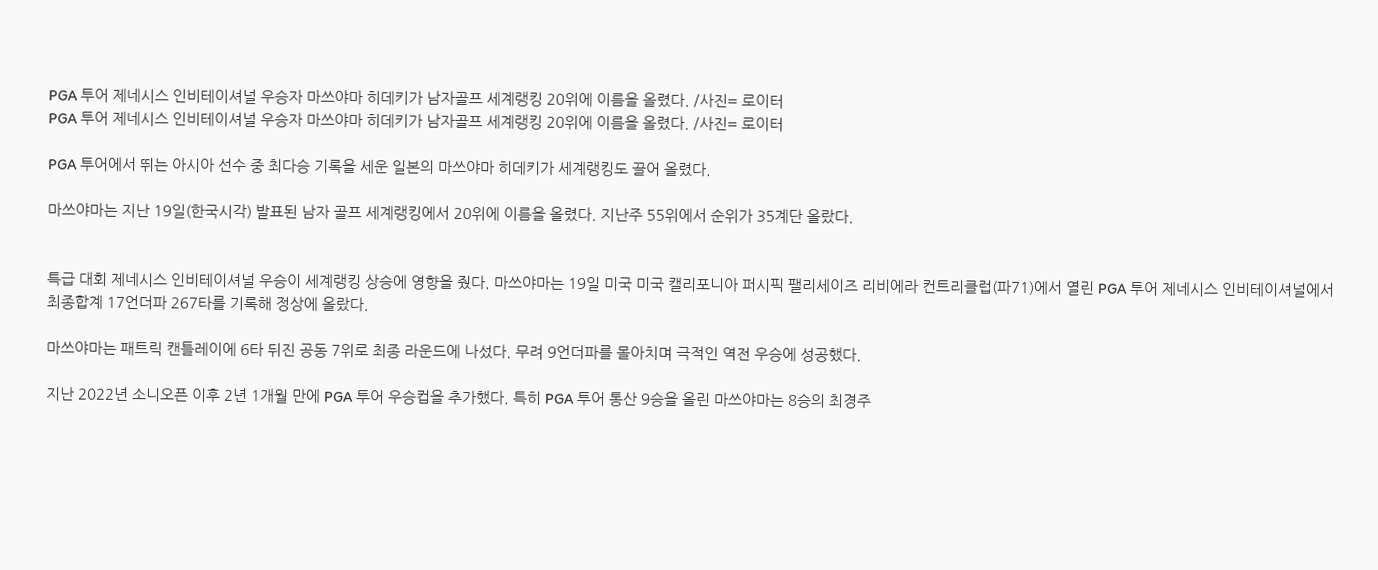PGA 투어 제네시스 인비테이셔널 우승자 마쓰야마 히데키가 남자골프 세계랭킹 20위에 이름을 올렸다. /사진= 로이터
PGA 투어 제네시스 인비테이셔널 우승자 마쓰야마 히데키가 남자골프 세계랭킹 20위에 이름을 올렸다. /사진= 로이터

PGA 투어에서 뛰는 아시아 선수 중 최다승 기록을 세운 일본의 마쓰야마 히데키가 세계랭킹도 끌어 올렸다.

마쓰야마는 지난 19일(한국시각) 발표된 남자 골프 세계랭킹에서 20위에 이름을 올렸다. 지난주 55위에서 순위가 35계단 올랐다.


특급 대회 제네시스 인비테이셔널 우승이 세계랭킹 상승에 영향을 줬다. 마쓰야마는 19일 미국 미국 캘리포니아 퍼시픽 팰리세이즈 리비에라 컨트리클럽(파71)에서 열린 PGA 투어 제네시스 인비테이셔널에서 최종합계 17언더파 267타를 기록해 정상에 올랐다.

마쓰야마는 패트릭 캔틀레이에 6타 뒤진 공동 7위로 최종 라운드에 나섰다. 무려 9언더파를 몰아치며 극적인 역전 우승에 성공했다.

지난 2022년 소니오픈 이후 2년 1개월 만에 PGA 투어 우승컵을 추가했다. 특히 PGA 투어 통산 9승을 올린 마쓰야마는 8승의 최경주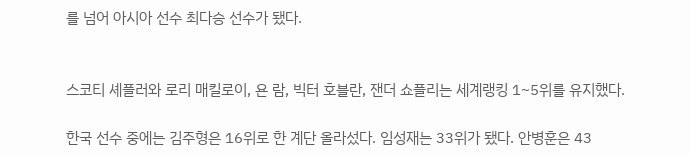를 넘어 아시아 선수 최다승 선수가 됐다.


스코티 셰플러와 로리 매킬로이, 욘 람, 빅터 호블란, 잰더 쇼플리는 세계랭킹 1~5위를 유지했다.

한국 선수 중에는 김주형은 16위로 한 계단 올라섰다. 임성재는 33위가 됐다. 안병훈은 43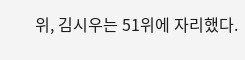위, 김시우는 51위에 자리했다.